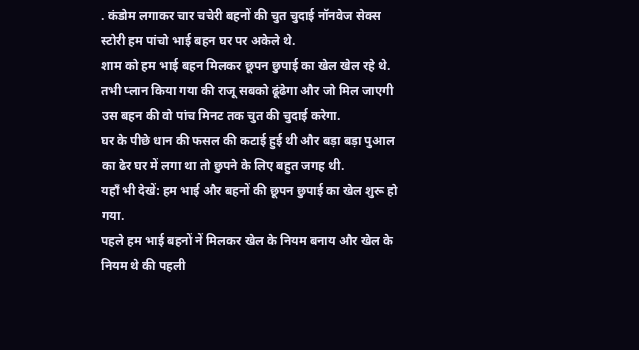. कंडोम लगाकर चार चचेरी बहनों की चुत चुदाई नॉनवेज सेक्स स्टोरी हम पांचो भाई बहन घर पर अकेले थे.
शाम को हम भाई बहन मिलकर छूपन छुपाई का खेल खेल रहे थे.
तभी प्लान किया गया की राजू सबको ढूंढेगा और जो मिल जाएगी उस बहन की वो पांच मिनट तक चुत की चुदाई करेगा.
घर के पीछे धान की फसल की कटाई हुई थी और बड़ा बड़ा पुआल का ढेर घर में लगा था तो छुपने के लिए बहुत जगह थी.
यहाँ भी देखें: हम भाई और बहनों की छूपन छुपाई का खेल शुरू हो गया.
पहले हम भाई बहनों नें मिलकर खेल के नियम बनाय और खेल के नियम थे की पहली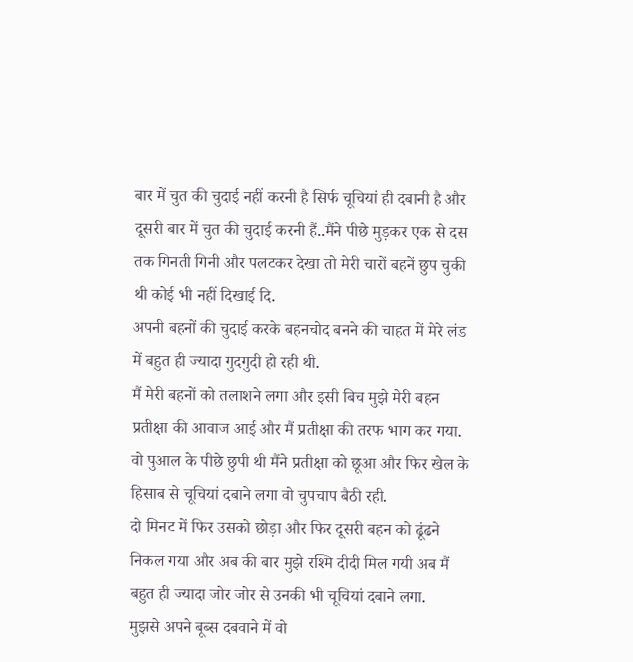बार में चुत की चुदाई नहीं करनी है सिर्फ चूचियां ही दबानी है और दूसरी बार में चुत की चुदाई करनी हैं..मैंने पीछे मुड़कर एक से दस तक गिनती गिनी और पलटकर देखा तो मेरी चारों बहनें छुप चुकी थी कोई भी नहीं दिखाई दि.
अपनी बहनों की चुदाई करके बहनचोद बनने की चाहत में मेरे लंड में बहुत ही ज्यादा गुदगुदी हो रही थी.
मैं मेरी बहनों को तलाशने लगा और इसी बिच मुझे मेरी बहन प्रतीक्षा की आवाज आई और मैं प्रतीक्षा की तरफ भाग कर गया.
वो पुआल के पीछे छुपी थी मैंने प्रतीक्षा को छूआ और फिर खेल के हिसाब से चूचियां दबाने लगा वो चुपचाप बैठी रही.
दो मिनट में फिर उसको छोड़ा और फिर दूसरी बहन को ढूंढने निकल गया और अब की बार मुझे रश्मि दीदी मिल गयी अब मैं बहुत ही ज्यादा जोर जोर से उनकी भी चूचियां दबाने लगा.
मुझसे अपने बूब्स दबवाने में वो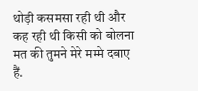थोड़ी कसमसा रही थी और कह रही थी किसी को बोलना मत की तुमने मेरे मम्मे दबाए हैं.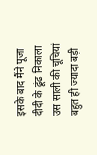इसके बाद मैंने पूजा दीदी के ढूंढ निकाला उस साली की चूचियां बहुत ही ज्यादा बड़ी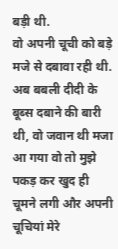बड़ी थी.
वो अपनी चूची को बड़े मजे से दबावा रही थी.
अब बबली दीदी के बूब्स दबाने की बारी थी, वो जवान थी मजा आ गया वो तो मुझे पकड़ कर खुद ही चूमने लगी और अपनी चूचियां मेरे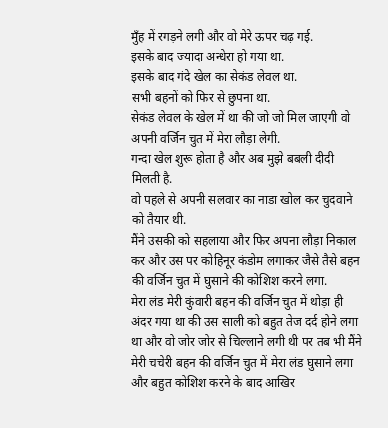मुँह में रगड़ने लगी और वो मेरे ऊपर चढ़ गई.
इसके बाद ज्यादा अन्धेरा हो गया था.
इसके बाद गंदे खेल का सेकंड लेवल था.
सभी बहनों को फिर से छुपना था.
सेकंड लेवल के खेल में था की जो जो मिल जाएगी वो अपनी वर्जिन चुत में मेरा लौड़ा लेगी.
गन्दा खेल शुरू होता है और अब मुझे बबली दीदी मिलती है.
वो पहले से अपनी सलवार का नाडा खोल कर चुदवाने को तैयार थी.
मैंने उसकी को सहलाया और फिर अपना लौड़ा निकाल कर और उस पर कोहिनूर कंडोम लगाकर जैसे तैसे बहन की वर्जिन चुत में घुसाने की कोशिश करने लगा.
मेरा लंड मेरी कुंवारी बहन की वर्जिन चुत में थोड़ा ही अंदर गया था की उस साली को बहुत तेज दर्द होने लगा था और वो जोर जोर से चिल्लाने लगी थी पर तब भी मैंने मेरी चचेरी बहन की वर्जिन चुत में मेरा लंड घुसाने लगा और बहुत कोशिश करने के बाद आखिर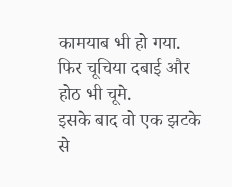कामयाब भी हो गया.
फिर चूचिया दबाई और होठ भी चूमे.
इसके बाद वो एक झटके से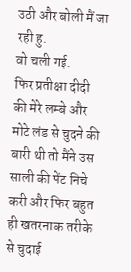उठी और बोली मैं जा रही हु.
वो चली गई.
फिर प्रतीक्षा दीदी की मेरे लम्बे और मोटे लंड से चुदने की बारी थी तो मैंने उस साली की पेंट निचे करी और फिर बहुत ही खतरनाक तरीके से चुदाई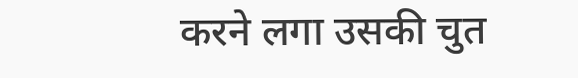करने लगा उसकी चुत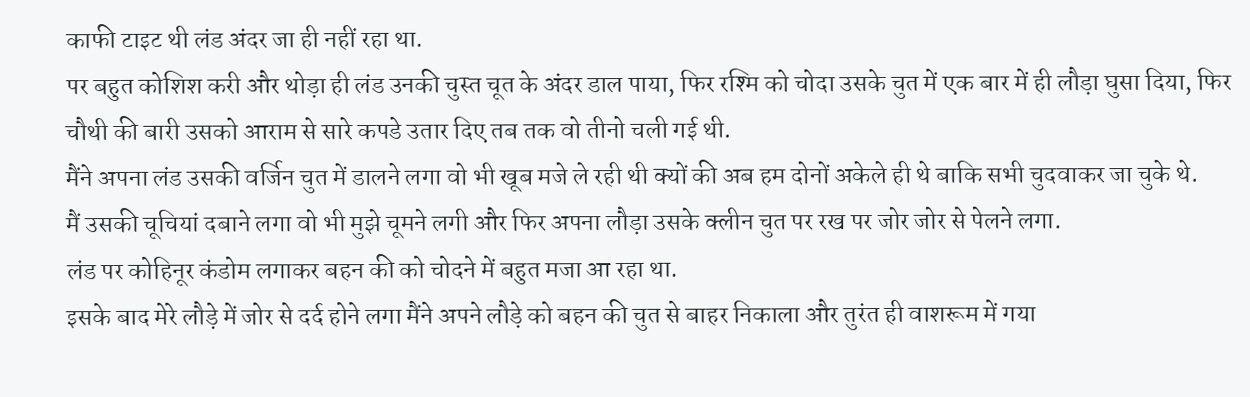काफी टाइट थी लंड अंदर जा ही नहीं रहा था.
पर बहुत कोशिश करी और थोड़ा ही लंड उनकी चुस्त चूत के अंदर डाल पाया, फिर रश्मि को चोदा उसके चुत में एक बार में ही लौड़ा घुसा दिया, फिर चौथी की बारी उसको आराम से सारे कपडे उतार दिए तब तक वो तीनो चली गई थी.
मैंने अपना लंड उसकी वर्जिन चुत में डालने लगा वो भी खूब मजे ले रही थी क्यों की अब हम दोनों अकेले ही थे बाकि सभी चुदवाकर जा चुके थे.
मैं उसकी चूचियां दबाने लगा वो भी मुझे चूमने लगी और फिर अपना लौड़ा उसके क्लीन चुत पर रख पर जोर जोर से पेलने लगा.
लंड पर कोहिनूर कंडोम लगाकर बहन की को चोदने में बहुत मजा आ रहा था.
इसके बाद मेरे लौड़े में जोर से दर्द होने लगा मैंने अपने लौड़े को बहन की चुत से बाहर निकाला और तुरंत ही वाशरूम में गया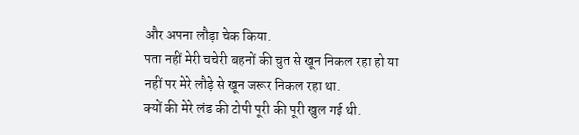और अपना लौड़ा चेक किया.
पता नहीं मेरी चचेरी बहनों की चुत से खून निकल रहा हो या नहीं पर मेरे लौड़े से खून जरूर निकल रहा था.
क्यों की मेरे लंड की टोपी पूरी की पूरी खुल गई थी.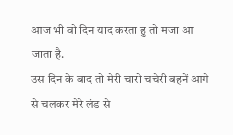आज भी वो दिन याद करता हु तो मजा आ जाता है.
उस दिन के बाद तो मेरी चारो चचेरी बहनें आगे से चलकर मेरे लंड से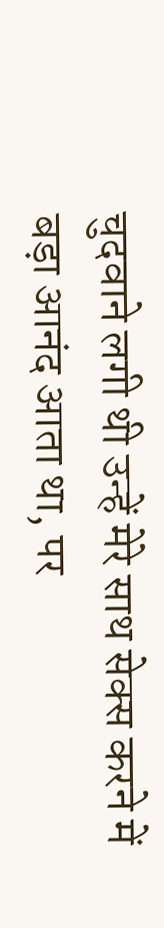चुदवाने लगी थी उन्हें मेरे साथ सेक्स करने में बड़ा आनंद आता था, पर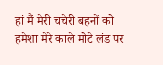हां मैं मेरी चचेरी बहनों को हमेशा मेरे काले मोटे लंड पर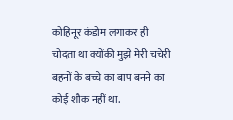कोहिनूर कंडोम लगाकर ही चोदता था क्योंकी मुझे मेरी चचेरी बहनों के बच्चे का बाप बनने का कोई शौक नहीं था.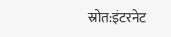स्रोत:इंटरनेट